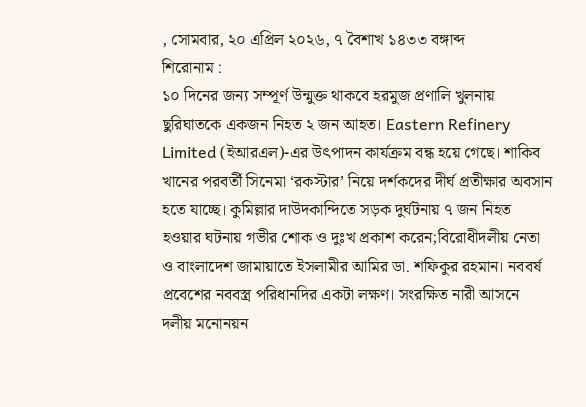, সোমবার, ২০ এপ্রিল ২০২৬, ৭ বৈশাখ ১৪৩৩ বঙ্গাব্দ
শিরোনাম :
১০ দিনের জন্য সম্পূর্ণ উন্মুক্ত থাকবে হরমুজ প্রণালি খুলনায় ছুরিঘাতকে একজন নিহত ২ জন আহত। Eastern Refinery Limited (ইআরএল)-এর উৎপাদন কার্যক্রম বন্ধ হয়ে গেছে। শাকিব খানের পরবর্তী সিনেমা ‘রকস্টার’ নিয়ে দর্শকদের দীর্ঘ প্রতীক্ষার অবসান হতে যাচ্ছে। কুমিল্লার দাউদকান্দিতে সড়ক দুর্ঘটনায় ৭ জন নিহত হওয়ার ঘটনায় গভীর শোক ও দুঃখ প্রকাশ করেন;বিরোধীদলীয় নেতা ও বাংলাদেশ জামায়াতে ইসলামীর আমির ডা. শফিকুর রহমান। নববর্ষ প্রবেশের নববস্ত্র পরিধানদির একটা লক্ষণ। সংরক্ষিত নারী আসনে দলীয় মনোনয়ন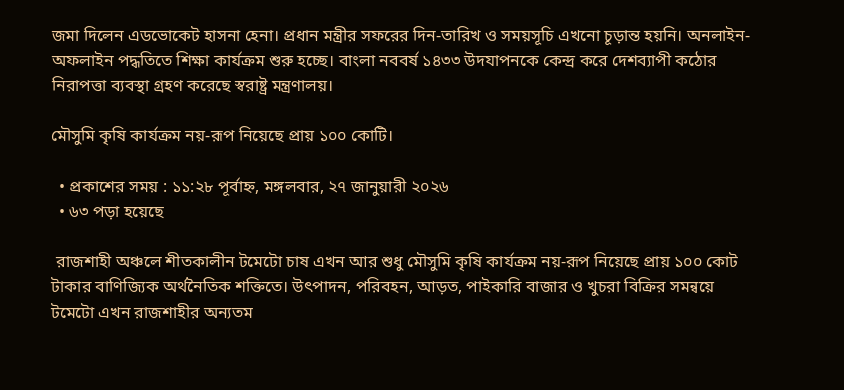জমা দিলেন এডভোকেট হাসনা হেনা। প্রধান মন্ত্রীর সফরের দিন-তারিখ ও সময়সূচি এখনো চূড়ান্ত হয়নি। অনলাইন-অফলাইন পদ্ধতিতে শিক্ষা কার্যক্রম শুরু হচ্ছে। বাংলা নববর্ষ ১৪৩৩ উদযাপনকে কেন্দ্র করে দেশব্যাপী কঠোর নিরাপত্তা ব্যবস্থা গ্রহণ করেছে স্বরাষ্ট্র মন্ত্রণালয়।

মৌসুমি কৃষি কার্যক্রম নয়-রূপ নিয়েছে প্রায় ১০০ কোটি।

  • প্রকাশের সময় : ১১:২৮ পূর্বাহ্ন, মঙ্গলবার, ২৭ জানুয়ারী ২০২৬
  • ৬৩ পড়া হয়েছে

 রাজশাহী অঞ্চলে শীতকালীন টমেটো চাষ এখন আর শুধু মৌসুমি কৃষি কার্যক্রম নয়-রূপ নিয়েছে প্রায় ১০০ কোট টাকার বাণিজ্যিক অর্থনৈতিক শক্তিতে। উৎপাদন, পরিবহন, আড়ত, পাইকারি বাজার ও খুচরা বিক্রির সমন্বয়ে টমেটো এখন রাজশাহীর অন্যতম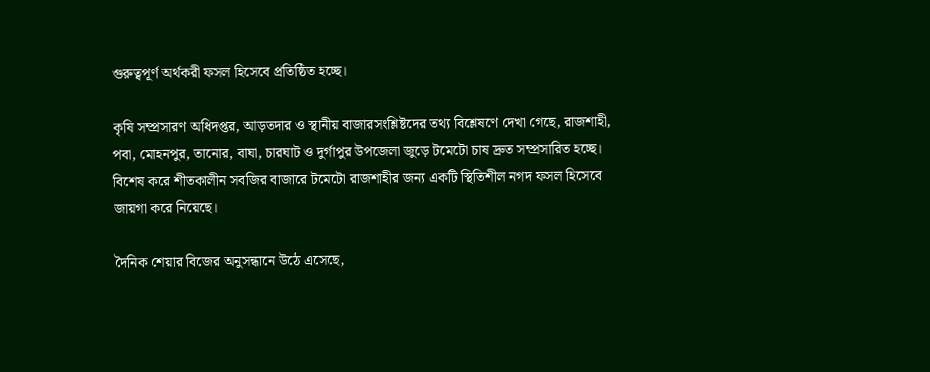গুরুত্বপূর্ণ অর্থকরী ফসল হিসেবে প্রতিষ্ঠিত হচ্ছে।

কৃষি সম্প্রসারণ অধিদপ্তর, আড়তদার ও স্থানীয় বাজারসংশ্লিষ্টদের তথ্য বিশ্লেষণে দেখা গেছে, রাজশাহী, পবা, মোহনপুর, তানোর, বাঘা, চারঘাট ও দুর্গাপুর উপজেলা জুড়ে টমেটো চাষ দ্রুত সম্প্রসারিত হচ্ছে। বিশেষ করে শীতকালীন সবজির বাজারে টমেটো রাজশাহীর জন্য একটি স্থিতিশীল নগদ ফসল হিসেবে জায়গা করে নিয়েছে।

দৈনিক শেয়ার বিজের অনুসন্ধানে উঠে এসেছে,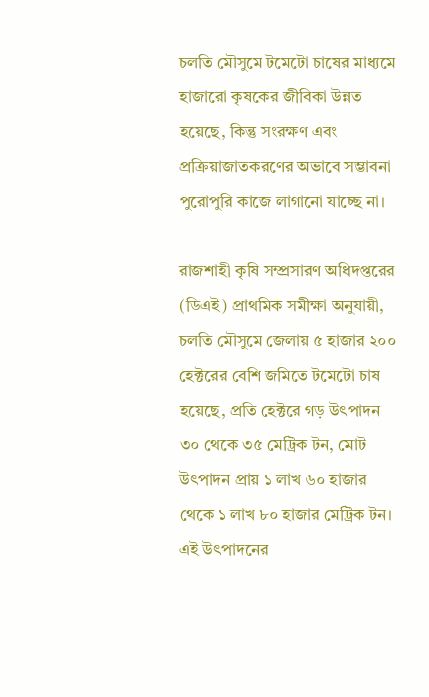চলতি মৌসুমে টমেটো চাষের মাধ্যমে হাজারো কৃষকের জীবিকা উন্নত হয়েছে, কিন্তু সংরক্ষণ এবং প্রক্রিয়াজাতকরণের অভাবে সম্ভাবনা পুরোপুরি কাজে লাগানো যাচ্ছে না।

রাজশাহী কৃষি সম্প্রসারণ অধিদপ্তরের (ডিএই) প্রাথমিক সমীক্ষা অনুযায়ী, চলতি মৌসুমে জেলায় ৫ হাজার ২০০ হেক্টরের বেশি জমিতে টমেটো চাষ হয়েছে, প্রতি হেক্টরে গড় উৎপাদন ৩০ থেকে ৩৫ মেট্রিক টন, মোট উৎপাদন প্রায় ১ লাখ ৬০ হাজার থেকে ১ লাখ ৮০ হাজার মেট্রিক টন। এই উৎপাদনের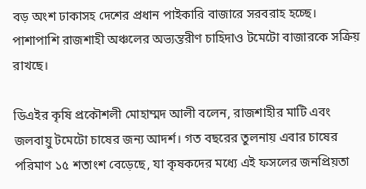বড় অংশ ঢাকাসহ দেশের প্রধান পাইকারি বাজারে সরবরাহ হচ্ছে। পাশাপাশি রাজশাহী অঞ্চলের অভ্যন্তরীণ চাহিদাও টমেটো বাজারকে সক্রিয় রাখছে।

ডিএইর কৃষি প্রকৌশলী মোহাম্মদ আলী বলেন, রাজশাহীর মাটি এবং জলবায়ু টমেটো চাষের জন্য আদর্শ। গত বছরের তুলনায় এবার চাষের পরিমাণ ১৫ শতাংশ বেড়েছে, যা কৃষকদের মধ্যে এই ফসলের জনপ্রিয়তা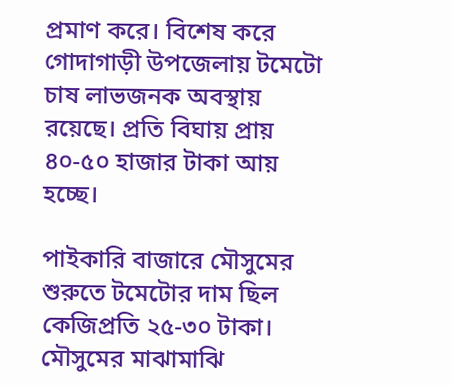প্রমাণ করে। বিশেষ করে গোদাগাড়ী উপজেলায় টমেটো চাষ লাভজনক অবস্থায় রয়েছে। প্রতি বিঘায় প্রায় ৪০-৫০ হাজার টাকা আয় হচ্ছে।

পাইকারি বাজারে মৌসুমের শুরুতে টমেটোর দাম ছিল কেজিপ্রতি ২৫-৩০ টাকা। মৌসুমের মাঝামাঝি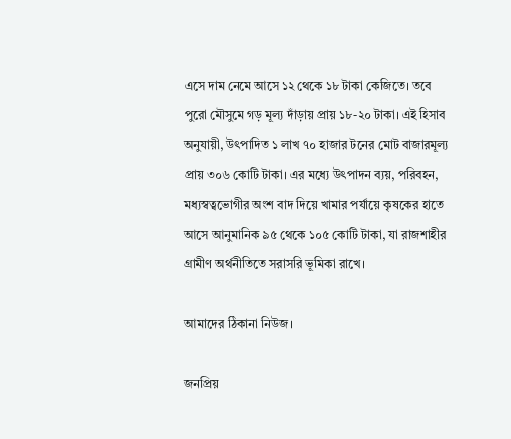এসে দাম নেমে আসে ১২ থেকে ১৮ টাকা কেজিতে। তবে পুরো মৌসুমে গড় মূল্য দাঁড়ায় প্রায় ১৮-২০ টাকা। এই হিসাব অনুযায়ী, উৎপাদিত ১ লাখ ৭০ হাজার টনের মোট বাজারমূল্য প্রায় ৩০৬ কোটি টাকা। এর মধ্যে উৎপাদন ব্যয়, পরিবহন, মধ্যস্বত্বভোগীর অংশ বাদ দিয়ে খামার পর্যায়ে কৃষকের হাতে আসে আনুমানিক ৯৫ থেকে ১০৫ কোটি টাকা, যা রাজশাহীর গ্রামীণ অর্থনীতিতে সরাসরি ভূমিকা রাখে।

আমাদের ঠিকানা নিউজ।

জনপ্রিয়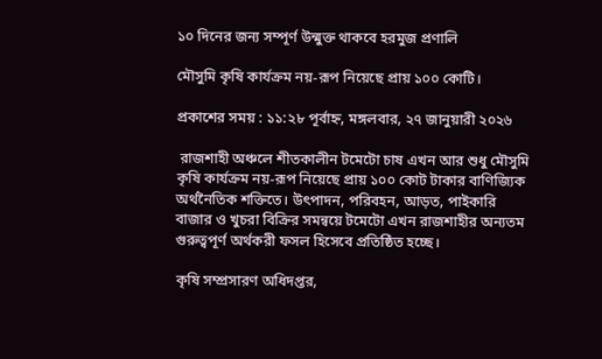১০ দিনের জন্য সম্পূর্ণ উন্মুক্ত থাকবে হরমুজ প্রণালি

মৌসুমি কৃষি কার্যক্রম নয়-রূপ নিয়েছে প্রায় ১০০ কোটি।

প্রকাশের সময় : ১১:২৮ পূর্বাহ্ন, মঙ্গলবার, ২৭ জানুয়ারী ২০২৬

 রাজশাহী অঞ্চলে শীতকালীন টমেটো চাষ এখন আর শুধু মৌসুমি কৃষি কার্যক্রম নয়-রূপ নিয়েছে প্রায় ১০০ কোট টাকার বাণিজ্যিক অর্থনৈতিক শক্তিতে। উৎপাদন, পরিবহন, আড়ত, পাইকারি বাজার ও খুচরা বিক্রির সমন্বয়ে টমেটো এখন রাজশাহীর অন্যতম গুরুত্বপূর্ণ অর্থকরী ফসল হিসেবে প্রতিষ্ঠিত হচ্ছে।

কৃষি সম্প্রসারণ অধিদপ্তর,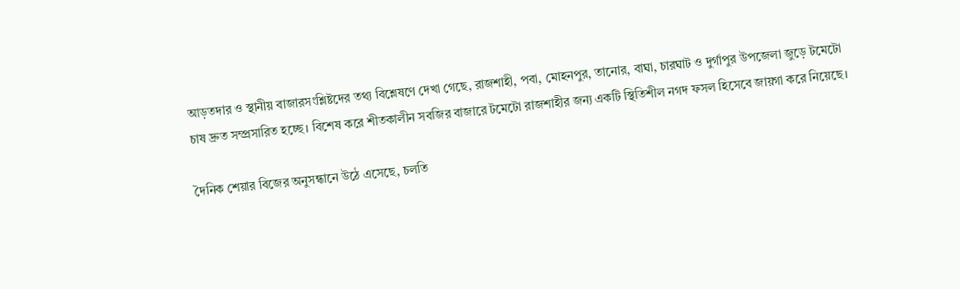আড়তদার ও স্থানীয় বাজারসংশ্লিষ্টদের তথ্য বিশ্লেষণে দেখা গেছে, রাজশাহী, পবা, মোহনপুর, তানোর, বাঘা, চারঘাট ও দুর্গাপুর উপজেলা জুড়ে টমেটো চাষ দ্রুত সম্প্রসারিত হচ্ছে। বিশেষ করে শীতকালীন সবজির বাজারে টমেটো রাজশাহীর জন্য একটি স্থিতিশীল নগদ ফসল হিসেবে জায়গা করে নিয়েছে।

দৈনিক শেয়ার বিজের অনুসন্ধানে উঠে এসেছে, চলতি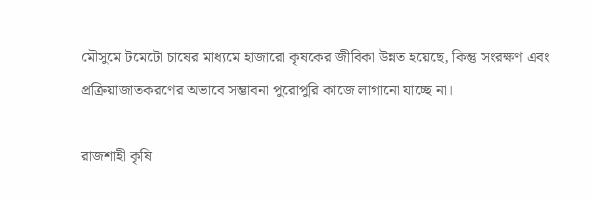মৌসুমে টমেটো চাষের মাধ্যমে হাজারো কৃষকের জীবিকা উন্নত হয়েছে, কিন্তু সংরক্ষণ এবং প্রক্রিয়াজাতকরণের অভাবে সম্ভাবনা পুরোপুরি কাজে লাগানো যাচ্ছে না।

রাজশাহী কৃষি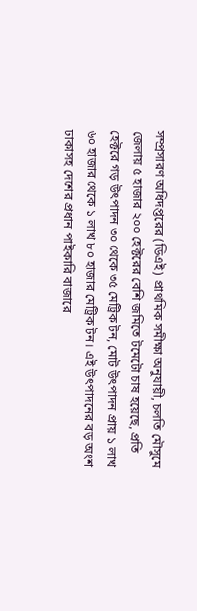সম্প্রসারণ অধিদপ্তরের (ডিএই) প্রাথমিক সমীক্ষা অনুযায়ী, চলতি মৌসুমে জেলায় ৫ হাজার ২০০ হেক্টরের বেশি জমিতে টমেটো চাষ হয়েছে, প্রতি হেক্টরে গড় উৎপাদন ৩০ থেকে ৩৫ মেট্রিক টন, মোট উৎপাদন প্রায় ১ লাখ ৬০ হাজার থেকে ১ লাখ ৮০ হাজার মেট্রিক টন। এই উৎপাদনের বড় অংশ ঢাকাসহ দেশের প্রধান পাইকারি বাজারে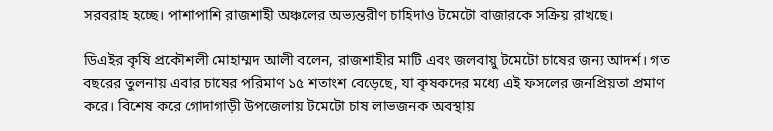সরবরাহ হচ্ছে। পাশাপাশি রাজশাহী অঞ্চলের অভ্যন্তরীণ চাহিদাও টমেটো বাজারকে সক্রিয় রাখছে।

ডিএইর কৃষি প্রকৌশলী মোহাম্মদ আলী বলেন, রাজশাহীর মাটি এবং জলবায়ু টমেটো চাষের জন্য আদর্শ। গত বছরের তুলনায় এবার চাষের পরিমাণ ১৫ শতাংশ বেড়েছে, যা কৃষকদের মধ্যে এই ফসলের জনপ্রিয়তা প্রমাণ করে। বিশেষ করে গোদাগাড়ী উপজেলায় টমেটো চাষ লাভজনক অবস্থায়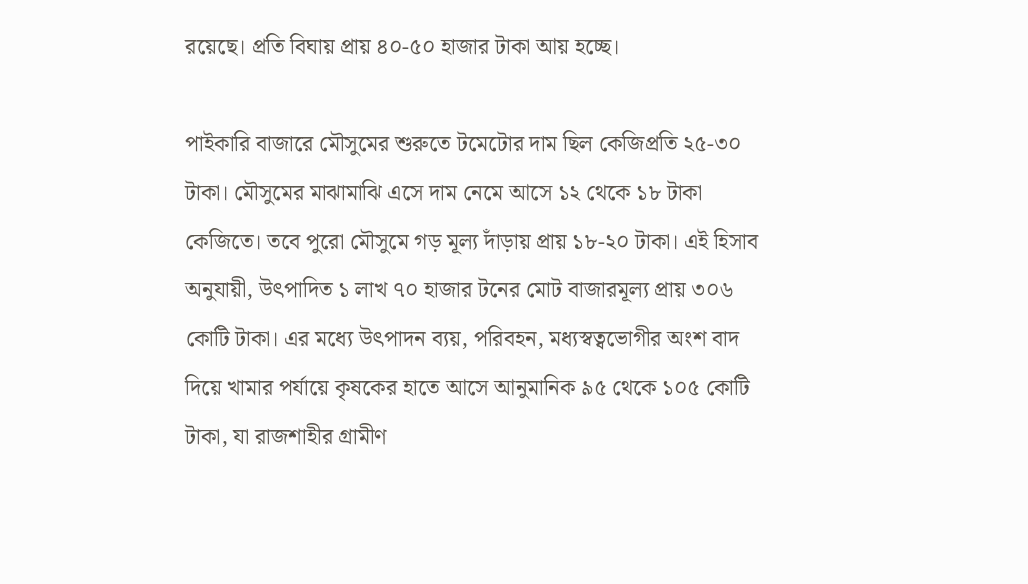রয়েছে। প্রতি বিঘায় প্রায় ৪০-৫০ হাজার টাকা আয় হচ্ছে।

পাইকারি বাজারে মৌসুমের শুরুতে টমেটোর দাম ছিল কেজিপ্রতি ২৫-৩০ টাকা। মৌসুমের মাঝামাঝি এসে দাম নেমে আসে ১২ থেকে ১৮ টাকা কেজিতে। তবে পুরো মৌসুমে গড় মূল্য দাঁড়ায় প্রায় ১৮-২০ টাকা। এই হিসাব অনুযায়ী, উৎপাদিত ১ লাখ ৭০ হাজার টনের মোট বাজারমূল্য প্রায় ৩০৬ কোটি টাকা। এর মধ্যে উৎপাদন ব্যয়, পরিবহন, মধ্যস্বত্বভোগীর অংশ বাদ দিয়ে খামার পর্যায়ে কৃষকের হাতে আসে আনুমানিক ৯৫ থেকে ১০৫ কোটি টাকা, যা রাজশাহীর গ্রামীণ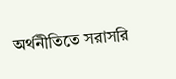অর্থনীতিতে সরাসরি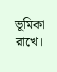ভূমিকা রাখে।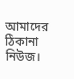আমাদের ঠিকানা নিউজ।